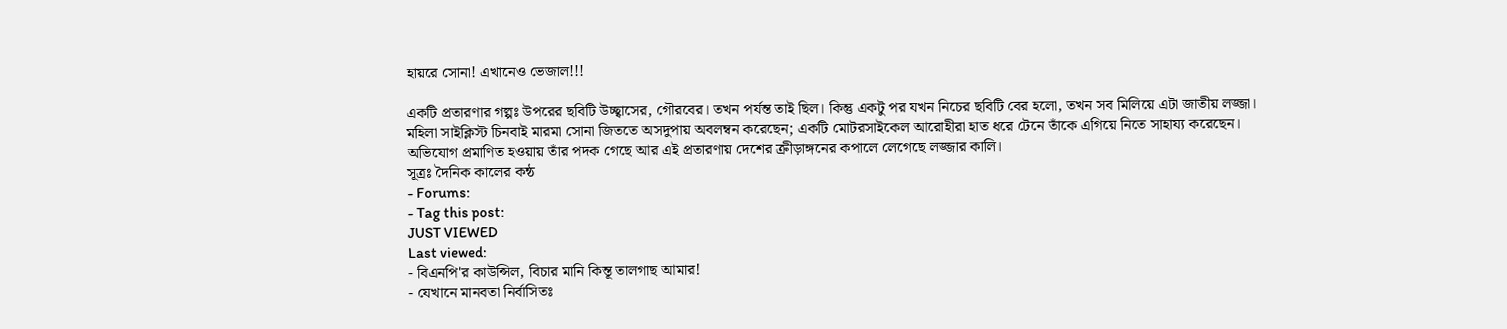হায়রে সোনা! এখানেও ভেজাল!!!

একটি প্রতারণার গল্পঃ উপরের ছবিটি উচ্ছ্বাসের, গৌরবের। তখন পর্যন্ত তাই ছিল। কিন্তু একটু পর যখন নিচের ছবিটি বের হলো, তখন সব মিলিয়ে এটা জাতীয় লজ্জা। মহিলা সাইক্লিস্ট চিনবাই মারমা সোনা জিততে অসদুপায় অবলম্বন করেছেন; একটি মোটরসাইকেল আরোহীরা হাত ধরে টেনে তাঁকে এগিয়ে নিতে সাহায্য করেছেন। অভিযোগ প্রমাণিত হওয়ায় তাঁর পদক গেছে আর এই প্রতারণায় দেশের ক্রীড়াঙ্গনের কপালে লেগেছে লজ্জার কালি।
সূত্রঃ দৈনিক কালের কন্ঠ
- Forums:
- Tag this post:
JUST VIEWED
Last viewed:
- বিএনপি'র কাউন্সিল, বিচার মানি কিন্তূ তালগাছ আমার!
- যেখানে মানবতা নির্বাসিতঃ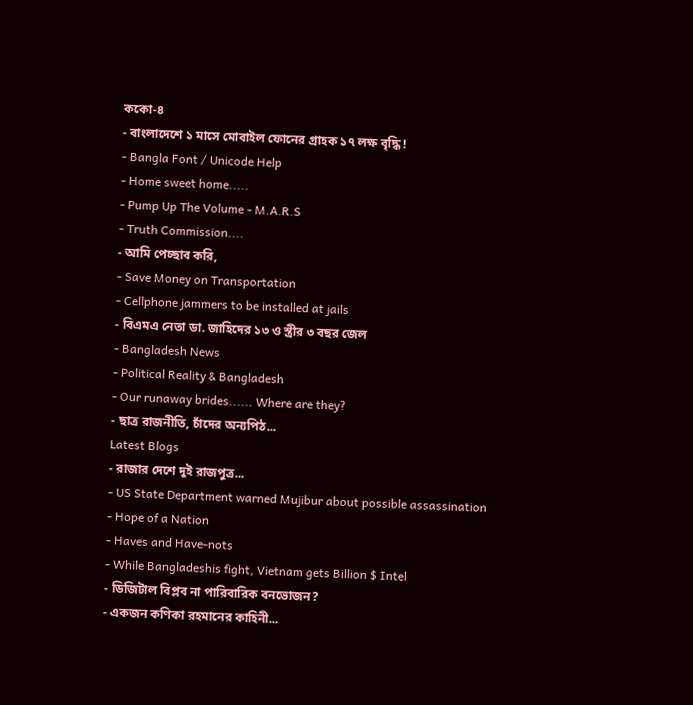ককো-৪
- বাংলাদেশে ১ মাসে মোবাইল ফোনের গ্রাহক ১৭ লক্ষ বৃদ্ধি !
- Bangla Font / Unicode Help
- Home sweet home.....
- Pump Up The Volume - M.A.R.S
- Truth Commission....
- আমি পেচ্ছাব করি,
- Save Money on Transportation
- Cellphone jammers to be installed at jails
- বিএমএ নেতা ডা. জাহিদের ১৩ ও স্ত্রীর ৩ বছর জেল
- Bangladesh News
- Political Reality & Bangladesh
- Our runaway brides...... Where are they?
- ছাত্র রাজনীতি, চাঁদের অন্যপিঠ...
Latest Blogs
- রাজার দেশে দুই রাজপুত্র...
- US State Department warned Mujibur about possible assassination
- Hope of a Nation
- Haves and Have-nots
- While Bangladeshis fight, Vietnam gets Billion $ Intel
- ডিজিটাল বিপ্লব না পারিবারিক বনভোজন?
- একজন কণিকা রহমানের কাহিনী...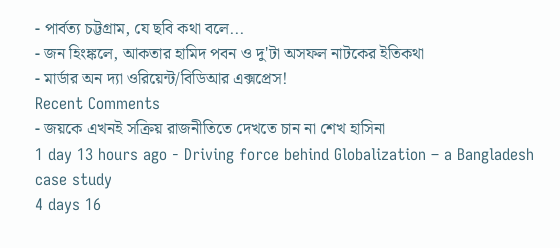- পার্বত্য চট্টগ্রাম, যে ছবি কথা বলে...
- জন হিংঙ্কলে, আকতার হামিদ পবন ও দু'টা অসফল নাটকের ইতিকথা
- মার্ডার অন দ্যা ওরিয়েন্ট/বিডিআর এক্সপ্রেস!
Recent Comments
- জয়কে এখনই সক্রিয় রাজনীতিতে দেখতে চান না শেখ হাসিনা
1 day 13 hours ago - Driving force behind Globalization – a Bangladesh case study
4 days 16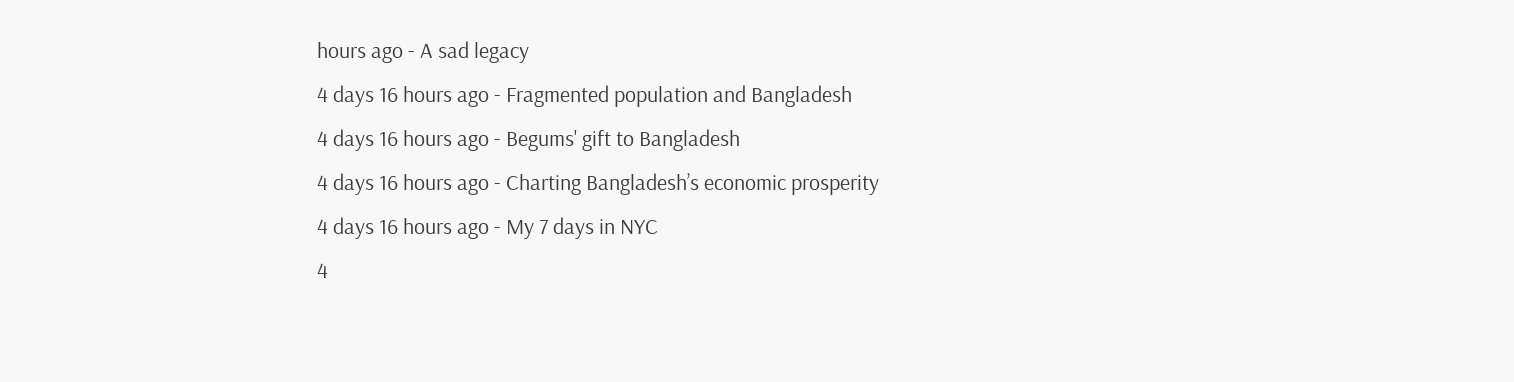hours ago - A sad legacy
4 days 16 hours ago - Fragmented population and Bangladesh
4 days 16 hours ago - Begums' gift to Bangladesh
4 days 16 hours ago - Charting Bangladesh’s economic prosperity
4 days 16 hours ago - My 7 days in NYC
4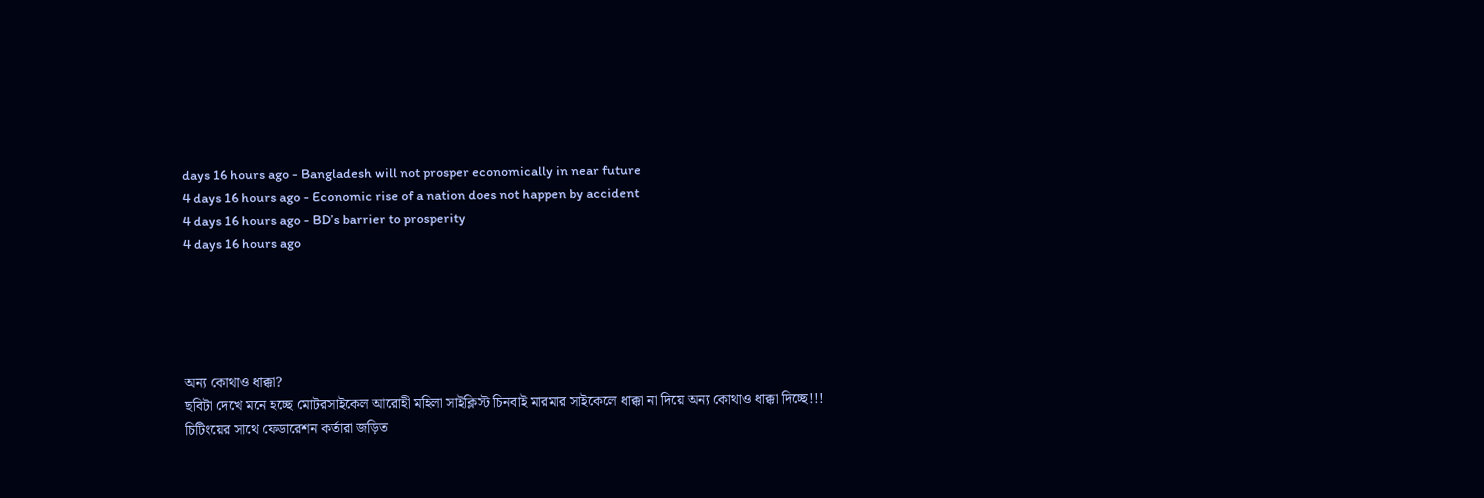days 16 hours ago - Bangladesh will not prosper economically in near future
4 days 16 hours ago - Economic rise of a nation does not happen by accident
4 days 16 hours ago - BD’s barrier to prosperity
4 days 16 hours ago





অন্য কোথাও ধাক্কা?
ছবিটা দেখে মনে হচ্ছে মোটরসাইকেল আরোহী মহিলা সাইক্লিস্ট চিনবাই মারমার সাইকেলে ধাক্কা না দিয়ে অন্য কোথাও ধাক্কা দিচ্ছে!!!
চিটিংয়ের সাথে ফেডারেশন কর্তারা জড়িত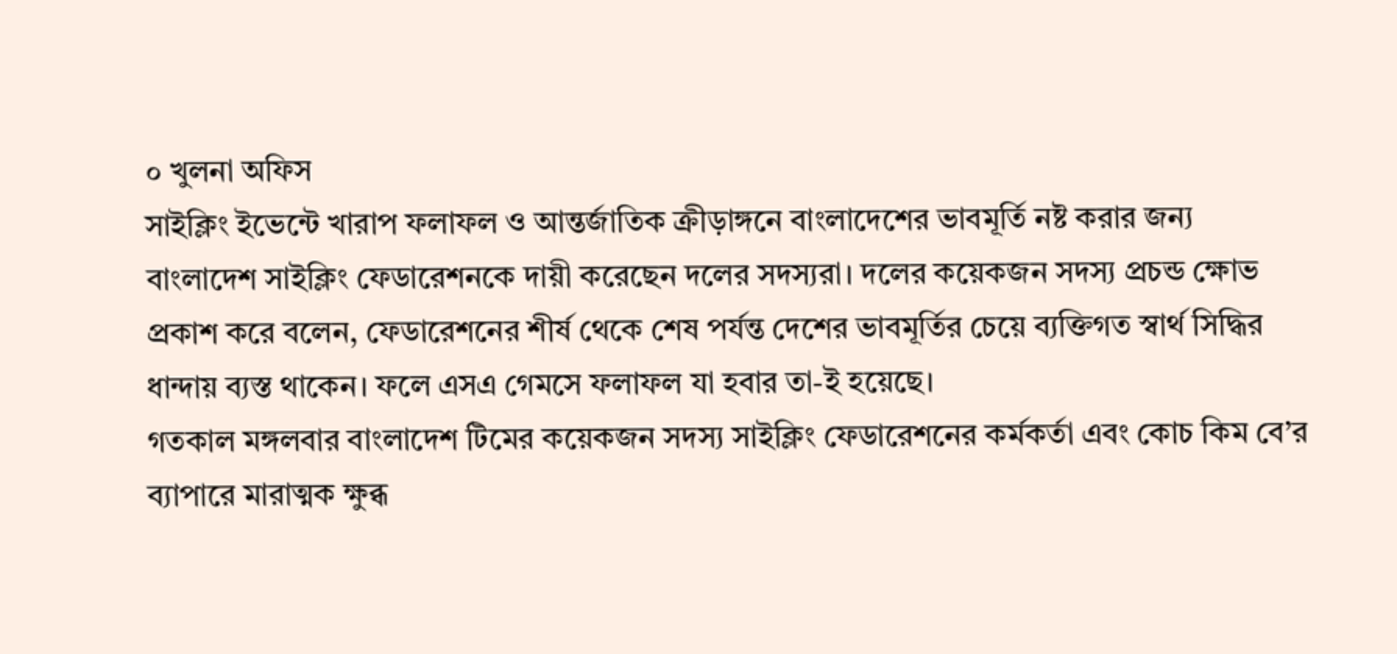০ খুলনা অফিস
সাইক্লিং ইভেন্টে খারাপ ফলাফল ও আন্তর্জাতিক ক্রীড়াঙ্গনে বাংলাদেশের ভাবমূর্তি নষ্ট করার জন্য বাংলাদেশ সাইক্লিং ফেডারেশনকে দায়ী করেছেন দলের সদস্যরা। দলের কয়েকজন সদস্য প্রচন্ড ক্ষোভ প্রকাশ করে বলেন, ফেডারেশনের শীর্ষ থেকে শেষ পর্যন্ত দেশের ভাবমূর্তির চেয়ে ব্যক্তিগত স্বার্থ সিদ্ধির ধান্দায় ব্যস্ত থাকেন। ফলে এসএ গেমসে ফলাফল যা হবার তা-ই হয়েছে।
গতকাল মঙ্গলবার বাংলাদেশ টিমের কয়েকজন সদস্য সাইক্লিং ফেডারেশনের কর্মকর্তা এবং কোচ কিম বে’র ব্যাপারে মারাত্মক ক্ষুব্ধ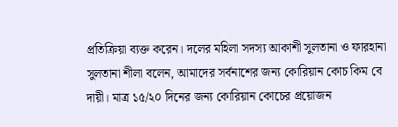প্রতিক্রিয়া ব্যক্ত করেন। দলের মহিলা সদস্য আকাশী সুলতানা ও ফারহানা সুলতানা শীলা বলেন, আমাদের সর্বনাশের জন্য কোরিয়ান কোচ কিম বে দায়ী। মাত্র ১৫/২০ দিনের জন্য কোরিয়ান কোচের প্রয়োজন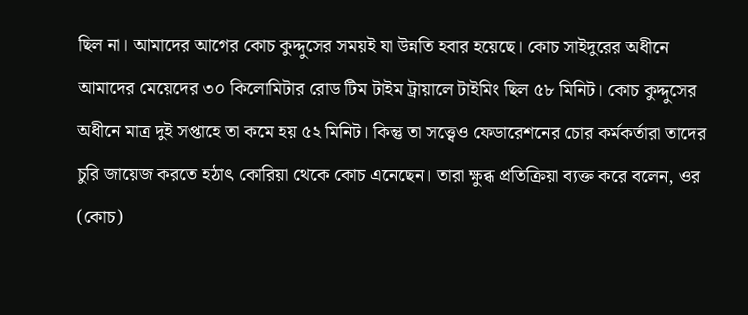ছিল না। আমাদের আগের কোচ কুদ্দুসের সময়ই যা উন্নতি হবার হয়েছে। কোচ সাইদুরের অধীনে আমাদের মেয়েদের ৩০ কিলোমিটার রোড টিম টাইম ট্রায়ালে টাইমিং ছিল ৫৮ মিনিট। কোচ কুদ্দুসের অধীনে মাত্র দুই সপ্তাহে তা কমে হয় ৫২ মিনিট। কিন্তু তা সত্ত্বেও ফেডারেশনের চোর কর্মকর্তারা তাদের চুরি জায়েজ করতে হঠাৎ কোরিয়া থেকে কোচ এনেছেন। তারা ক্ষুব্ধ প্রতিক্রিয়া ব্যক্ত করে বলেন, ওর (কোচ)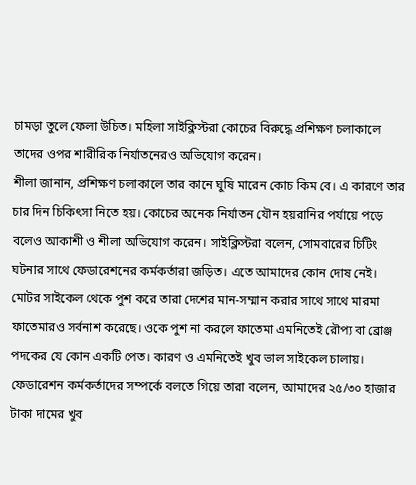চামড়া তুলে ফেলা উচিত। মহিলা সাইক্লিস্টরা কোচের বিরুদ্ধে প্রশিক্ষণ চলাকালে তাদের ওপর শারীরিক নির্যাতনেরও অভিযোগ করেন।
শীলা জানান, প্রশিক্ষণ চলাকালে তার কানে ঘুষি মারেন কোচ কিম বে। এ কারণে তার চার দিন চিকিৎসা নিতে হয়। কোচের অনেক নির্যাতন যৌন হয়রানির পর্যায়ে পড়ে বলেও আকাশী ও শীলা অভিযোগ করেন। সাইক্লিস্টরা বলেন, সোমবারের চিটিং ঘটনার সাথে ফেডারেশনের কর্মকর্তারা জড়িত। এতে আমাদের কোন দোষ নেই। মোটর সাইকেল থেকে পুশ করে তারা দেশের মান-সম্মান করার সাথে সাথে মারমা ফাতেমারও সর্বনাশ করেছে। ওকে পুশ না করলে ফাতেমা এমনিতেই রৌপ্য বা ব্রোঞ্জ পদকের যে কোন একটি পেত। কারণ ও এমনিতেই খুব ভাল সাইকেল চালায়।
ফেডারেশন কর্মকর্তাদের সম্পর্কে বলতে গিয়ে তারা বলেন, আমাদের ২৫/৩০ হাজার টাকা দামের খুব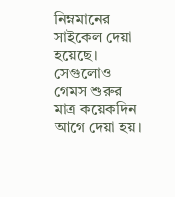নিম্নমানের সাইকেল দেয়া হয়েছে। সেগুলোও গেমস শুরুর মাত্র কয়েকদিন আগে দেয়া হয়।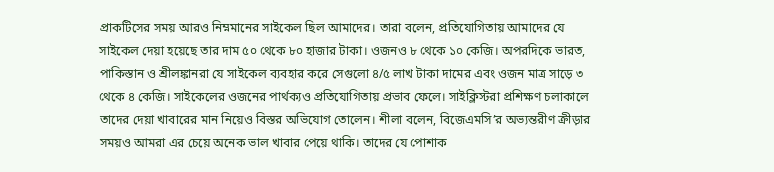প্রাকটিসের সময় আরও নিম্নমানের সাইকেল ছিল আমাদের। তারা বলেন, প্রতিযোগিতায় আমাদের যে সাইকেল দেয়া হয়েছে তার দাম ৫০ থেকে ৮০ হাজার টাকা। ওজনও ৮ থেকে ১০ কেজি। অপরদিকে ভারত, পাকিস্তান ও শ্রীলঙ্কানরা যে সাইকেল ব্যবহার করে সেগুলো ৪/৫ লাখ টাকা দামের এবং ওজন মাত্র সাড়ে ৩ থেকে ৪ কেজি। সাইকেলের ওজনের পার্থক্যও প্রতিযোগিতায় প্রভাব ফেলে। সাইক্লিস্টরা প্রশিক্ষণ চলাকালে তাদের দেয়া খাবারের মান নিয়েও বিস্তর অভিযোগ তোলেন। শীলা বলেন, বিজেএমসি’র অভ্যন্তরীণ ক্রীড়ার সময়ও আমরা এর চেয়ে অনেক ভাল খাবার পেয়ে থাকি। তাদের যে পোশাক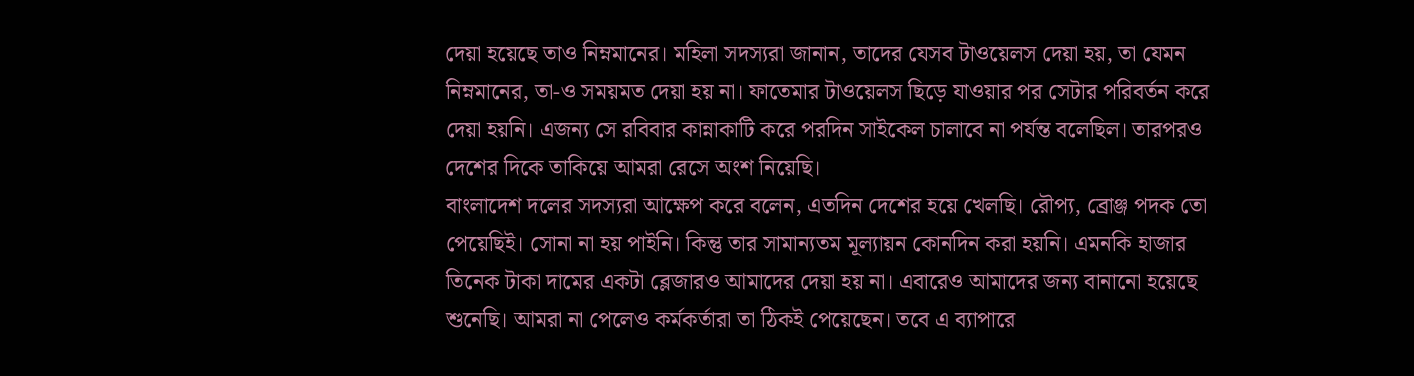দেয়া হয়েছে তাও নিম্নমানের। মহিলা সদস্যরা জানান, তাদের যেসব টাওয়েলস দেয়া হয়, তা যেমন নিম্নমানের, তা-ও সময়মত দেয়া হয় না। ফাতেমার টাওয়েলস ছিড়ে যাওয়ার পর সেটার পরিবর্তন করে দেয়া হয়নি। এজন্য সে রবিবার কান্নাকাটি করে পরদিন সাইকেল চালাবে না পর্যন্ত বলেছিল। তারপরও দেশের দিকে তাকিয়ে আমরা রেসে অংশ নিয়েছি।
বাংলাদেশ দলের সদস্যরা আক্ষেপ করে বলেন, এতদিন দেশের হয়ে খেলছি। রৌপ্য, ব্রোঞ্জ পদক তো পেয়েছিই। সোনা না হয় পাইনি। কিন্তু তার সামান্যতম মূল্যায়ন কোনদিন করা হয়নি। এমনকি হাজার তিনেক টাকা দামের একটা ব্লেজারও আমাদের দেয়া হয় না। এবারেও আমাদের জন্য বানানো হয়েছে শুনেছি। আমরা না পেলেও কর্মকর্তারা তা ঠিকই পেয়েছেন। তবে এ ব্যাপারে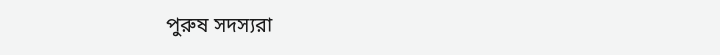পুরুষ সদস্যরা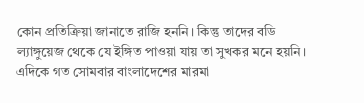কোন প্রতিক্রিয়া জানাতে রাজি হননি। কিন্তু তাদের বডি ল্যাঙ্গুয়েজ থেকে যে ইঙ্গিত পাওয়া যায় তা সুখকর মনে হয়নি।
এদিকে গত সোমবার বাংলাদেশের মারমা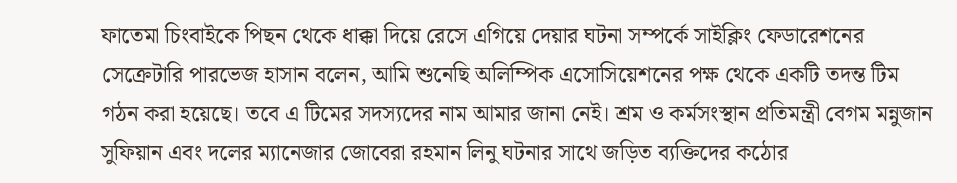ফাতেমা চিংবাইকে পিছন থেকে ধাক্কা দিয়ে রেসে এগিয়ে দেয়ার ঘটনা সম্পর্কে সাইক্লিং ফেডারেশনের সেক্রেটারি পারভেজ হাসান বলেন, আমি শুনেছি অলিম্পিক এসোসিয়েশনের পক্ষ থেকে একটি তদন্ত টিম গঠন করা হয়েছে। তবে এ টিমের সদস্যদের নাম আমার জানা নেই। শ্রম ও কর্মসংস্থান প্রতিমন্ত্রী বেগম মন্নুজান সুফিয়ান এবং দলের ম্যানেজার জোবেরা রহমান লিনু ঘটনার সাথে জড়িত ব্যক্তিদের কঠোর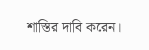শাস্তির দাবি করেন।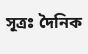সূত্রঃ দৈনিক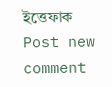ইত্তেফাক
Post new comment